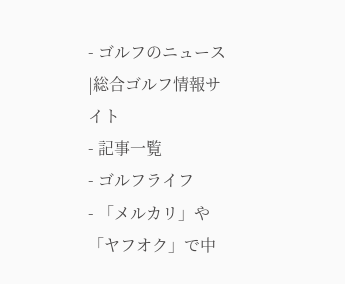- ゴルフのニュース|総合ゴルフ情報サイト
- 記事一覧
- ゴルフライフ
- 「メルカリ」や「ヤフオク」で中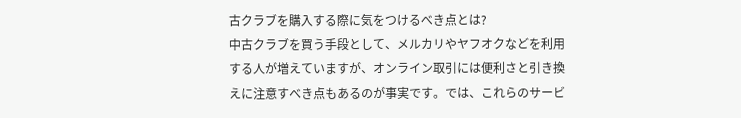古クラブを購入する際に気をつけるべき点とは?
中古クラブを買う手段として、メルカリやヤフオクなどを利用する人が増えていますが、オンライン取引には便利さと引き換えに注意すべき点もあるのが事実です。では、これらのサービ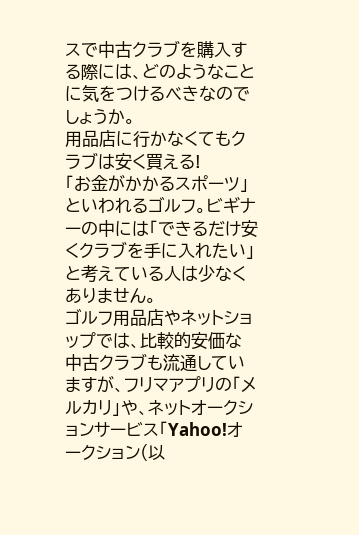スで中古クラブを購入する際には、どのようなことに気をつけるべきなのでしょうか。
用品店に行かなくてもクラブは安く買える!
「お金がかかるスポーツ」といわれるゴルフ。ビギナーの中には「できるだけ安くクラブを手に入れたい」と考えている人は少なくありません。
ゴルフ用品店やネットショップでは、比較的安価な中古クラブも流通していますが、フリマアプリの「メルカリ」や、ネットオークションサービス「Yahoo!オークション(以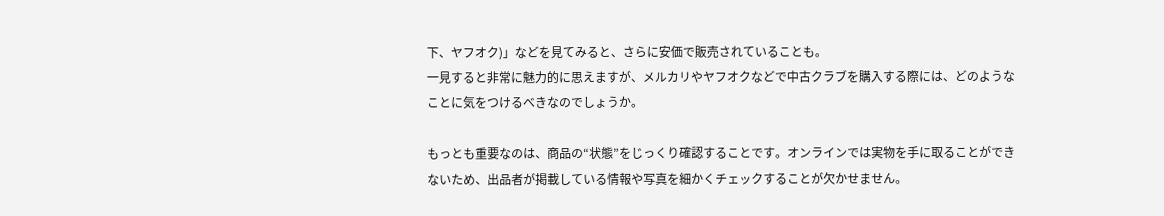下、ヤフオク)」などを見てみると、さらに安価で販売されていることも。
一見すると非常に魅力的に思えますが、メルカリやヤフオクなどで中古クラブを購入する際には、どのようなことに気をつけるべきなのでしょうか。

もっとも重要なのは、商品の“状態”をじっくり確認することです。オンラインでは実物を手に取ることができないため、出品者が掲載している情報や写真を細かくチェックすることが欠かせません。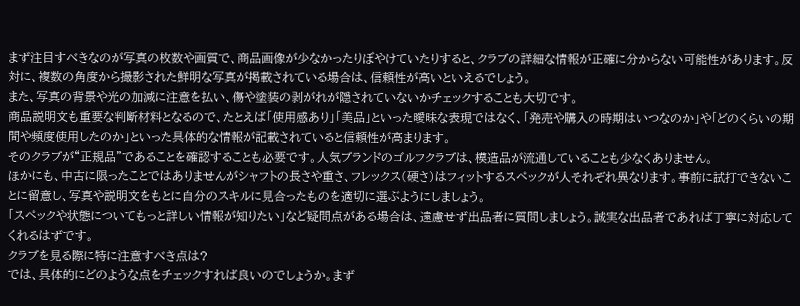まず注目すべきなのが写真の枚数や画質で、商品画像が少なかったりぼやけていたりすると、クラブの詳細な情報が正確に分からない可能性があります。反対に、複数の角度から撮影された鮮明な写真が掲載されている場合は、信頼性が高いといえるでしょう。
また、写真の背景や光の加減に注意を払い、傷や塗装の剥がれが隠されていないかチェックすることも大切です。
商品説明文も重要な判断材料となるので、たとえば「使用感あり」「美品」といった曖昧な表現ではなく、「発売や購入の時期はいつなのか」や「どのくらいの期間や頻度使用したのか」といった具体的な情報が記載されていると信頼性が高まります。
そのクラブが“正規品”であることを確認することも必要です。人気ブランドのゴルフクラブは、模造品が流通していることも少なくありません。
ほかにも、中古に限ったことではありませんがシャフトの長さや重さ、フレックス(硬さ)はフィットするスペックが人それぞれ異なります。事前に試打できないことに留意し、写真や説明文をもとに自分のスキルに見合ったものを適切に選ぶようにしましょう。
「スペックや状態についてもっと詳しい情報が知りたい」など疑問点がある場合は、遠慮せず出品者に質問しましょう。誠実な出品者であれば丁寧に対応してくれるはずです。
クラブを見る際に特に注意すべき点は?
では、具体的にどのような点をチェックすれば良いのでしょうか。まず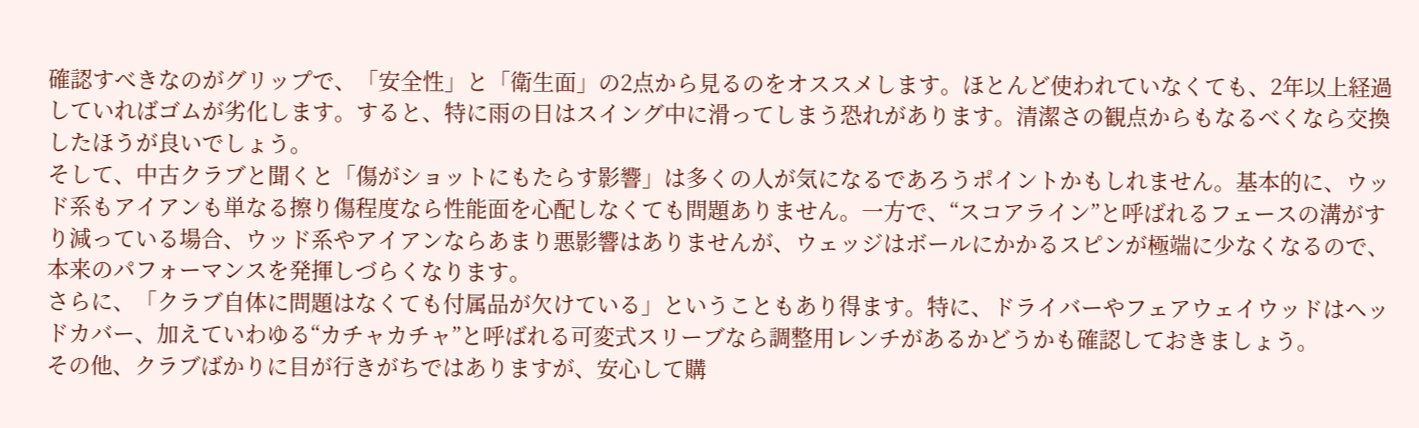確認すべきなのがグリップで、「安全性」と「衛生面」の2点から見るのをオススメします。ほとんど使われていなくても、2年以上経過していればゴムが劣化します。すると、特に雨の日はスイング中に滑ってしまう恐れがあります。清潔さの観点からもなるべくなら交換したほうが良いでしょう。
そして、中古クラブと聞くと「傷がショットにもたらす影響」は多くの人が気になるであろうポイントかもしれません。基本的に、ウッド系もアイアンも単なる擦り傷程度なら性能面を心配しなくても問題ありません。一方で、“スコアライン”と呼ばれるフェースの溝がすり減っている場合、ウッド系やアイアンならあまり悪影響はありませんが、ウェッジはボールにかかるスピンが極端に少なくなるので、本来のパフォーマンスを発揮しづらくなります。
さらに、「クラブ自体に問題はなくても付属品が欠けている」ということもあり得ます。特に、ドライバーやフェアウェイウッドはヘッドカバー、加えていわゆる“カチャカチャ”と呼ばれる可変式スリーブなら調整用レンチがあるかどうかも確認しておきましょう。
その他、クラブばかりに目が行きがちではありますが、安心して購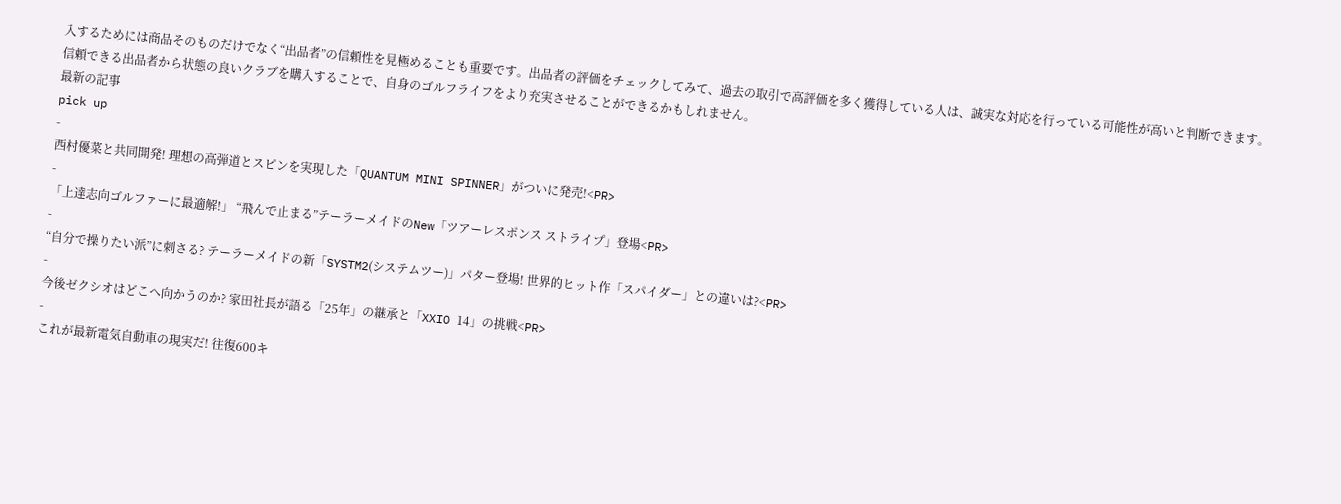入するためには商品そのものだけでなく“出品者”の信頼性を見極めることも重要です。出品者の評価をチェックしてみて、過去の取引で高評価を多く獲得している人は、誠実な対応を行っている可能性が高いと判断できます。
信頼できる出品者から状態の良いクラブを購入することで、自身のゴルフライフをより充実させることができるかもしれません。
最新の記事
pick up
-
西村優菜と共同開発! 理想の高弾道とスピンを実現した「QUANTUM MINI SPINNER」がついに発売!<PR>
-
「上達志向ゴルファーに最適解!」 “飛んで止まる”テーラーメイドのNew「ツアーレスポンス ストライプ」登場<PR>
-
“自分で操りたい派”に刺さる? テーラーメイドの新「SYSTM2(システムツー)」パター登場! 世界的ヒット作「スパイダー」との違いは?<PR>
-
今後ゼクシオはどこへ向かうのか? 家田社長が語る「25年」の継承と「XXIO 14」の挑戦<PR>
-
これが最新電気自動車の現実だ! 往復600キ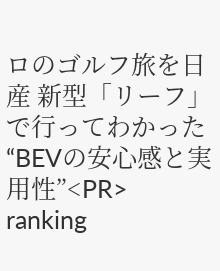ロのゴルフ旅を日産 新型「リーフ」で行ってわかった“BEVの安心感と実用性”<PR>
ranking